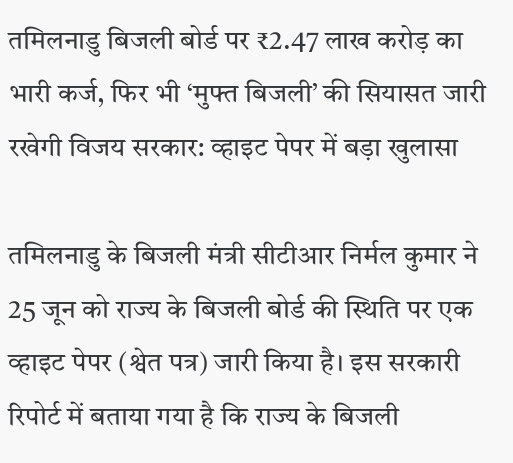तमिलनाडु बिजली बोर्ड पर ₹2.47 लाख करोड़ का भारी कर्ज, फिर भी ‘मुफ्त बिजली’ की सियासत जारी रखेगी विजय सरकार: व्हाइट पेपर में बड़ा खुलासा

तमिलनाडु के बिजली मंत्री सीटीआर निर्मल कुमार ने 25 जून को राज्य के बिजली बोर्ड की स्थिति पर एक व्हाइट पेपर (श्वेत पत्र) जारी किया है। इस सरकारी रिपोर्ट में बताया गया है कि राज्य के बिजली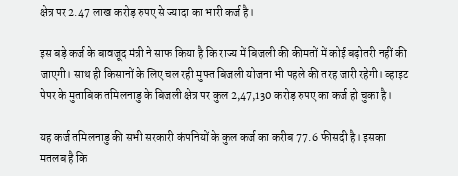क्षेत्र पर 2.47 लाख करोड़ रुपए से ज्यादा का भारी कर्ज है।

इस बड़े कर्ज के बावजूद मंत्री ने साफ किया है कि राज्य में बिजली की कीमतों में कोई बढ़ोतरी नहीं की जाएगी। साथ ही किसानों के लिए चल रही मुफ्त बिजली योजना भी पहले की तरह जारी रहेगी। व्हाइट पेपर के मुताबिक तमिलनाडु के बिजली क्षेत्र पर कुल 2,47,130 करोड़ रुपए का कर्ज हो चुका है।

यह कर्ज तमिलनाडु की सभी सरकारी कंपनियों के कुल कर्ज का करीब 77.6 फीसदी है। इसका मतलब है कि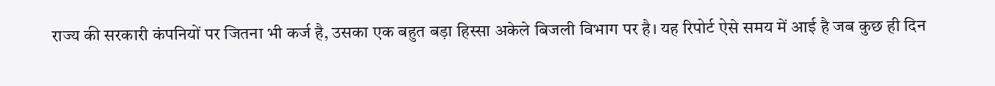राज्य की सरकारी कंपनियों पर जितना भी कर्ज है, उसका एक बहुत बड़ा हिस्सा अकेले बिजली विभाग पर है। यह रिपोर्ट ऐसे समय में आई है जब कुछ ही दिन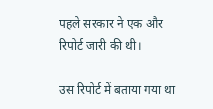पहले सरकार ने एक और रिपोर्ट जारी की थी।

उस रिपोर्ट में बताया गया था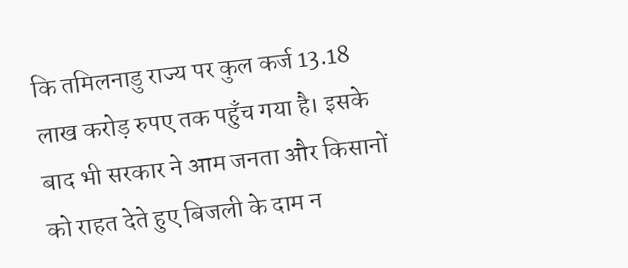कि तमिलनाडु राज्य पर कुल कर्ज 13.18 लाख करोड़ रुपए तक पहुँच गया है। इसके बाद भी सरकार ने आम जनता और किसानों को राहत देते हुए बिजली के दाम न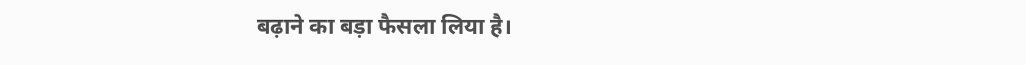बढ़ाने का बड़ा फैसला लिया है।